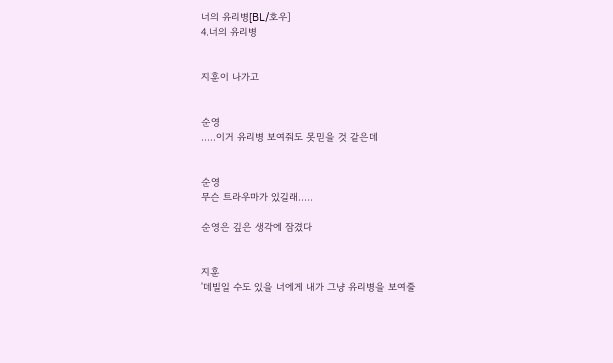너의 유리병[BL/호우]
4.너의 유리병


지훈이 나가고


순영
.....이거 유리병 보여줘도 못믿을 것 같은데


순영
무슨 트라우마가 있길래.....

순영은 깊은 생각에 잠겼다


지훈
'데빌일 수도 있을 너에게 내가 그냥 유리병을 보여줄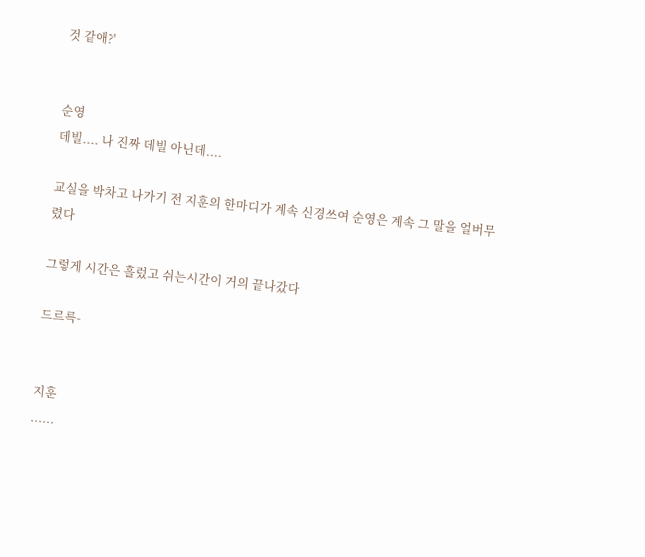것 같애?'


순영
데빌.... 나 진짜 데빌 아닌데....

교실을 박차고 나가기 전 지훈의 한마디가 계속 신경쓰여 순영은 계속 그 말을 얼버무렸다

그렇게 시간은 흘렀고 쉬는시간이 거의 끝나갔다

드르륵-


지훈
......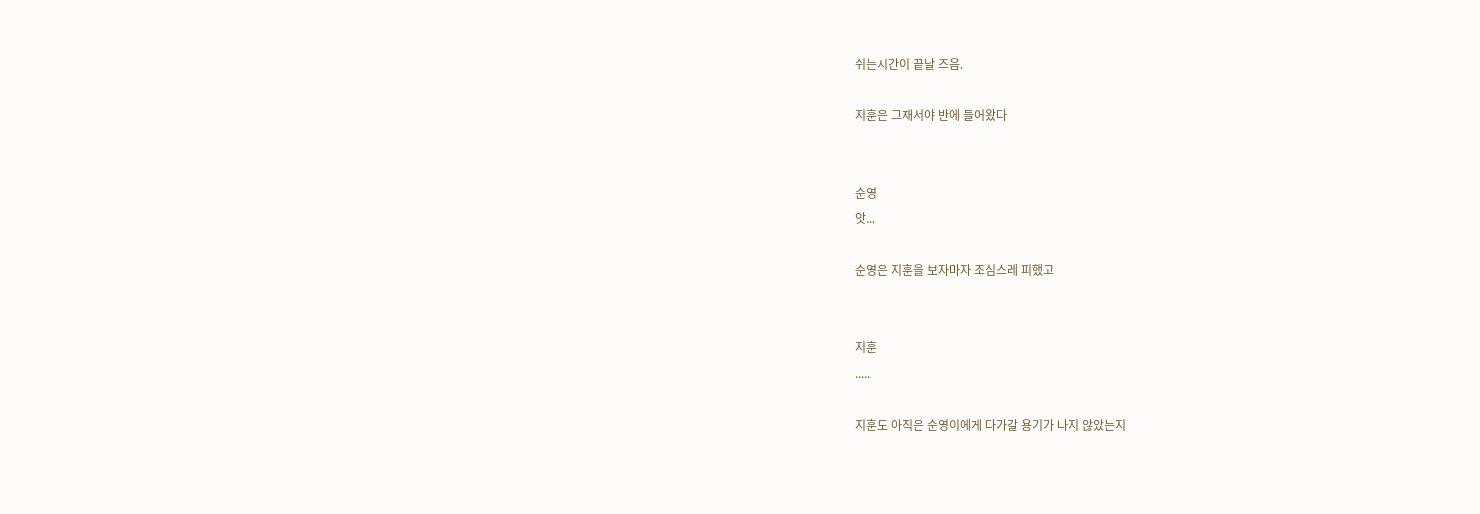쉬는시간이 끝날 즈음.

지훈은 그재서야 반에 들어왔다


순영
앗...

순영은 지훈을 보자마자 조심스레 피했고


지훈
.....

지훈도 아직은 순영이에게 다가갈 용기가 나지 않았는지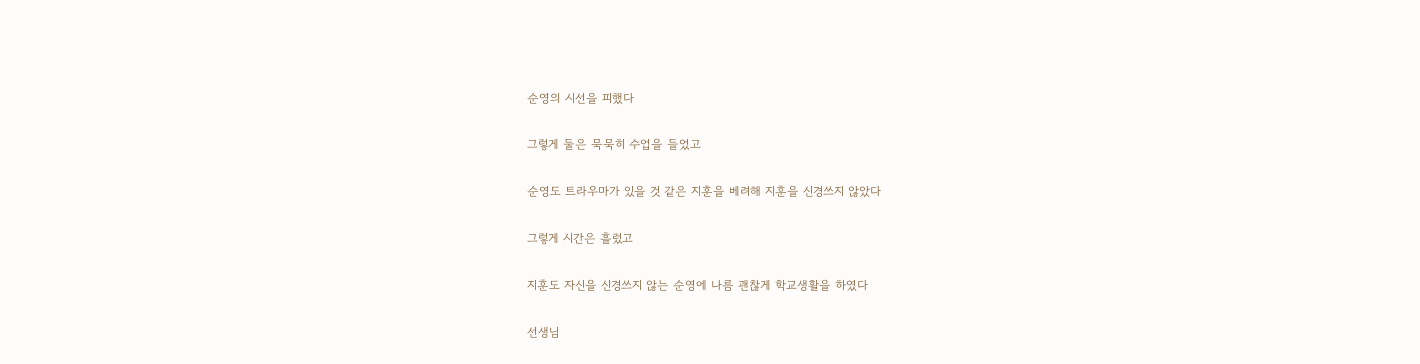순영의 시선을 피했다

그렇게 둘은 묵묵히 수업을 들었고

순영도 트라우마가 있을 것 같은 지훈을 베려해 지훈을 신경쓰지 않았다

그렇게 시간은 흘렀고

지훈도 자신을 신경쓰지 않는 순영에 나름 괜찮게 학교생활을 하였다

선생님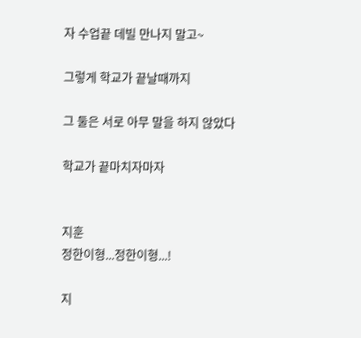자 수업끝 데빌 만나지 말고~

그렇게 학교가 끝날때까지

그 둘은 서로 아무 말을 하지 않았다

학교가 끝마치자마자


지훈
정한이형...정한이형...!

지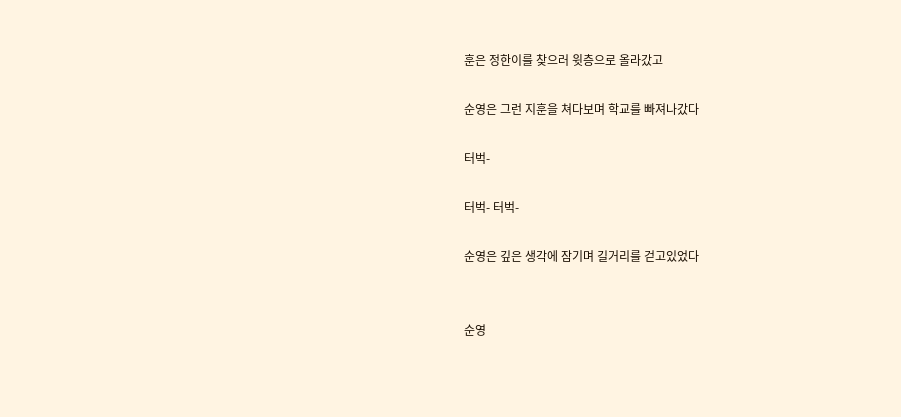훈은 정한이를 찾으러 윗층으로 올라갔고

순영은 그런 지훈을 쳐다보며 학교를 빠져나갔다

터벅-

터벅- 터벅-

순영은 깊은 생각에 잠기며 길거리를 걷고있었다


순영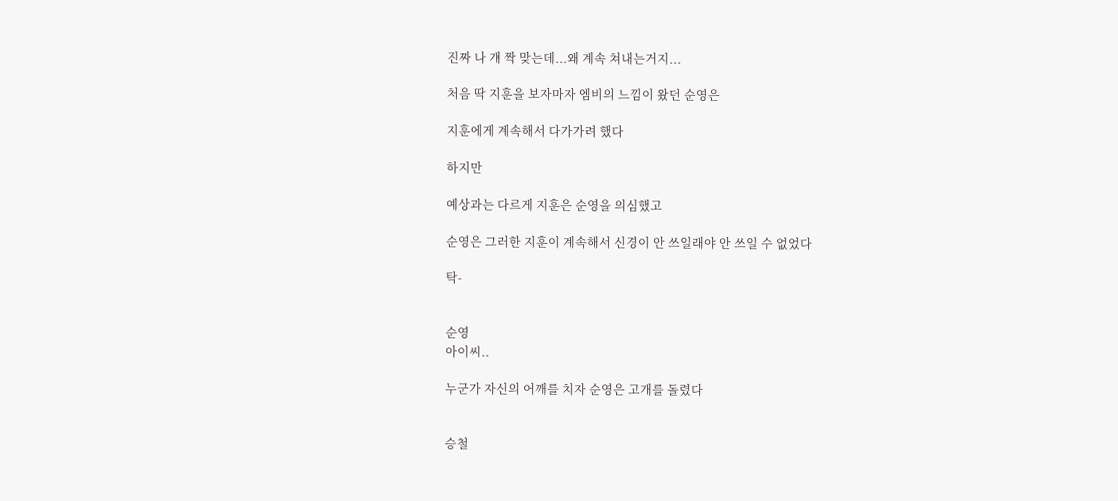진짜 나 걔 짝 맞는데...왜 계속 쳐내는거지...

처음 딱 지훈을 보자마자 엠비의 느낌이 왔던 순영은

지훈에게 계속해서 다가가려 했다

하지만

예상과는 다르게 지훈은 순영을 의심했고

순영은 그러한 지훈이 계속해서 신경이 안 쓰일래야 안 쓰일 수 없었다

탁-


순영
아이씨..

누군가 자신의 어깨를 치자 순영은 고개를 돌렸다


승철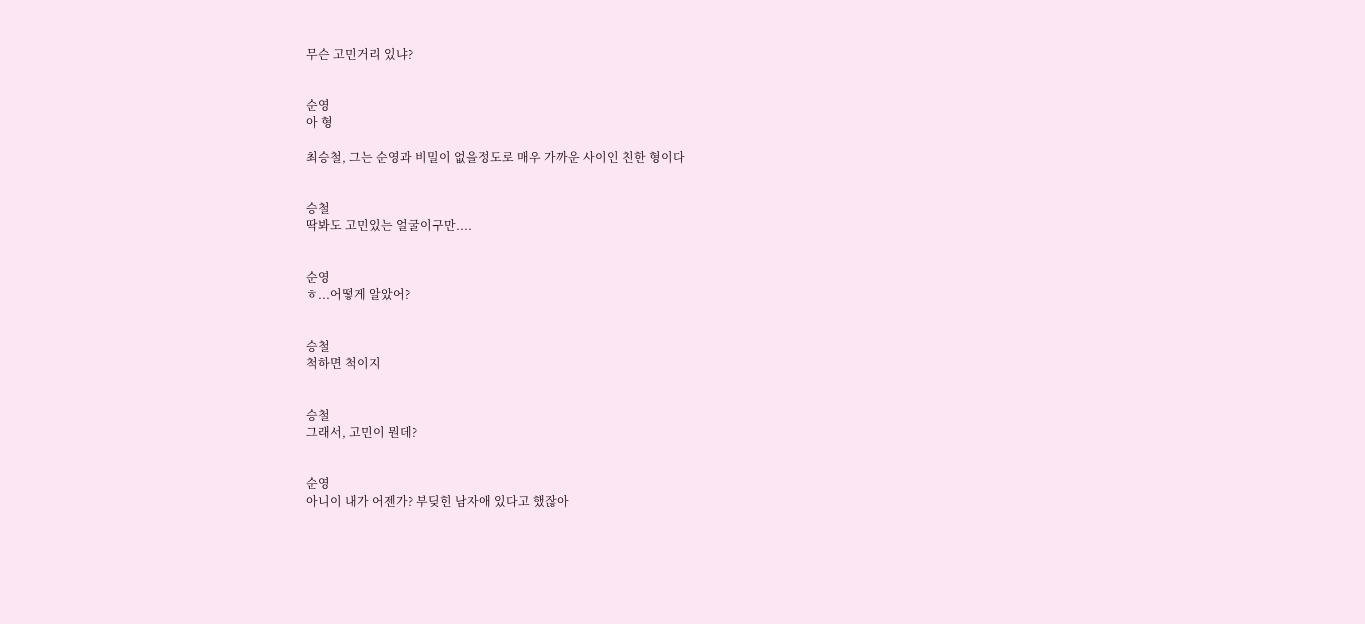무슨 고민거리 있냐?


순영
아 형

최승철, 그는 순영과 비밀이 없을정도로 매우 가까운 사이인 친한 형이다


승철
딱봐도 고민있는 얼굴이구만....


순영
ㅎ...어떻게 알았어?


승철
척하면 척이지


승철
그래서, 고민이 뭔데?


순영
아니이 내가 어젠가? 부딪힌 남자애 있다고 했잖아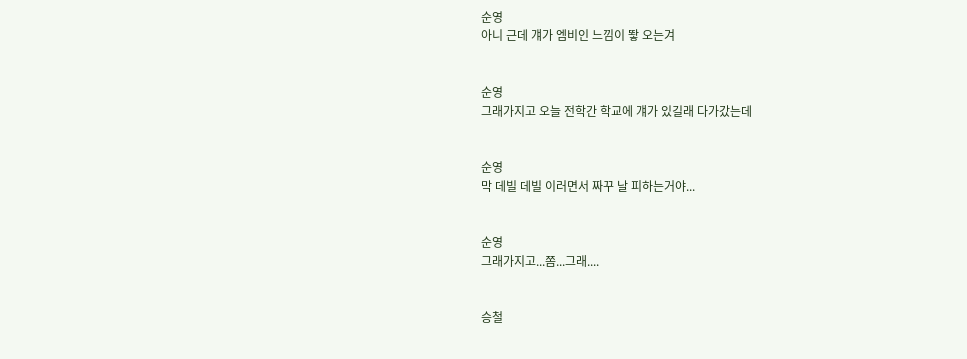순영
아니 근데 걔가 엠비인 느낌이 뙇 오는겨


순영
그래가지고 오늘 전학간 학교에 걔가 있길래 다가갔는데


순영
막 데빌 데빌 이러면서 짜꾸 날 피하는거야...


순영
그래가지고...쫌...그래....


승철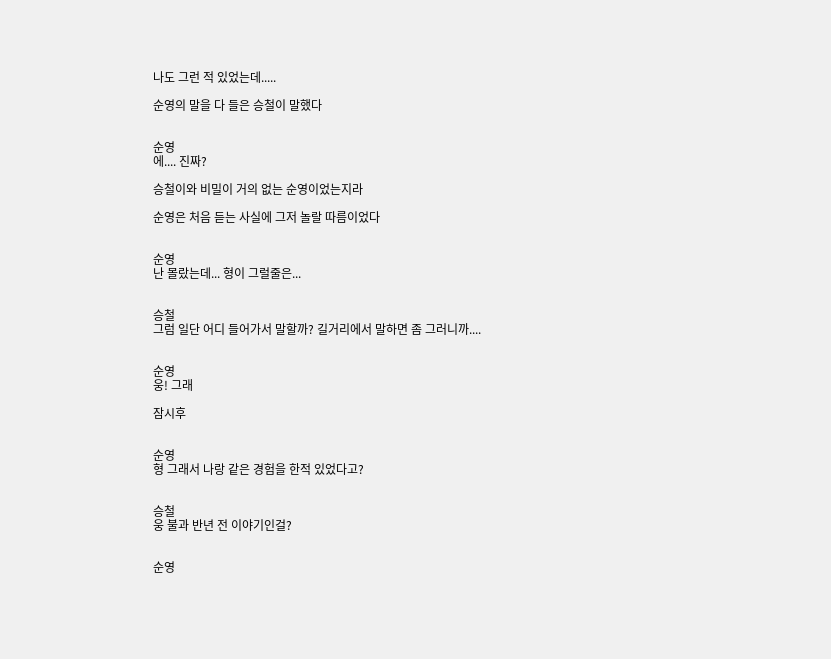나도 그런 적 있었는데.....

순영의 말을 다 들은 승철이 말했다


순영
에.... 진짜?

승철이와 비밀이 거의 없는 순영이었는지라

순영은 처음 듣는 사실에 그저 놀랄 따름이었다


순영
난 몰랐는데... 형이 그럴줄은...


승철
그럼 일단 어디 들어가서 말할까? 길거리에서 말하면 좀 그러니까....


순영
웅! 그래

잠시후


순영
형 그래서 나랑 같은 경험을 한적 있었다고?


승철
웅 불과 반년 전 이야기인걸?


순영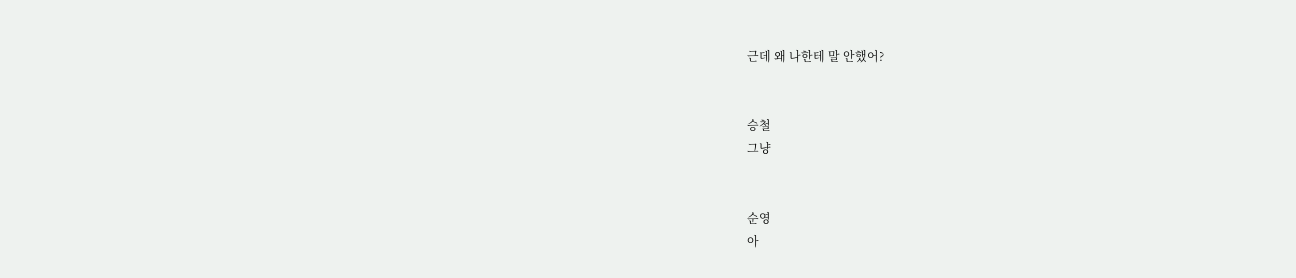근데 왜 나한테 말 안했어?


승철
그냥


순영
아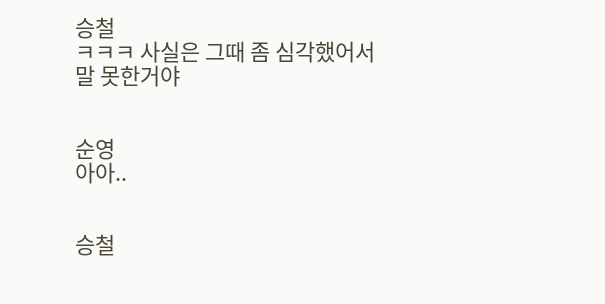승철
ㅋㅋㅋ 사실은 그때 좀 심각했어서 말 못한거야


순영
아아..


승철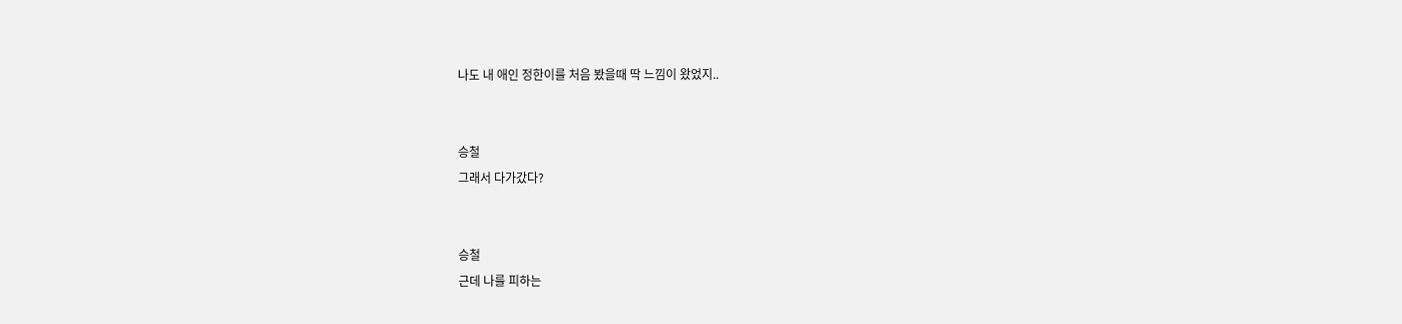나도 내 애인 정한이를 처음 봤을때 딱 느낌이 왔었지..


승철
그래서 다가갔다?


승철
근데 나를 피하는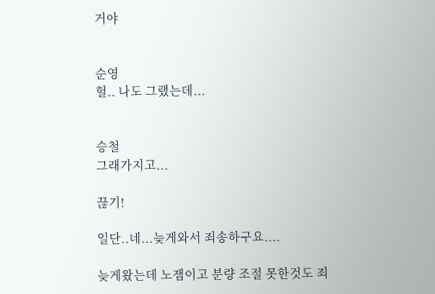거야


순영
헐.. 나도 그랬는데...


승철
그래가지고...

끊기!

일단..네...늦게와서 죄송하구요....

늦게왔는데 노잼이고 분량 조절 못한것도 죄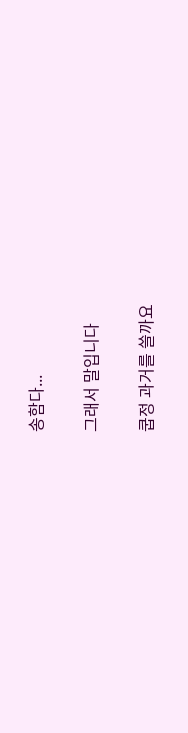송함다...

그래서 말입니다

쿱정 과거를 쓸까요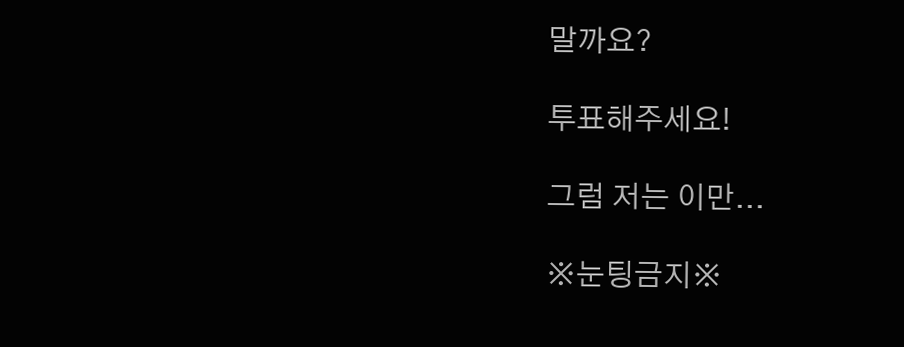말까요?

투표해주세요!

그럼 저는 이만...

※눈팅금지※